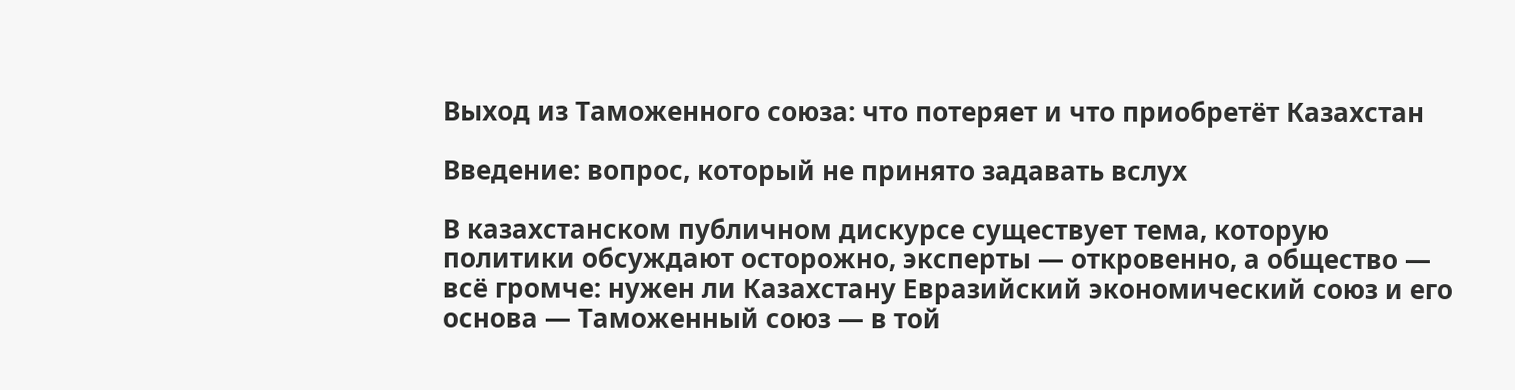Выход из Таможенного союза: что потеряет и что приобретёт Казахстан

Введение: вопрос, который не принято задавать вслух

В казахстанском публичном дискурсе существует тема, которую политики обсуждают осторожно, эксперты — откровенно, а общество — всё громче: нужен ли Казахстану Евразийский экономический союз и его основа — Таможенный союз — в той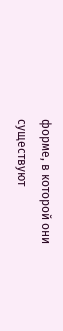форме, в которой они существуют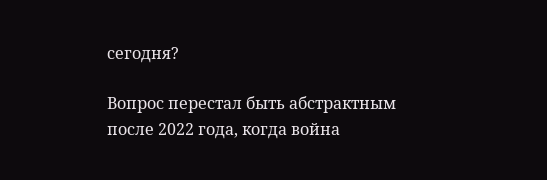сегодня?

Вопрос перестал быть абстрактным после 2022 года, когда война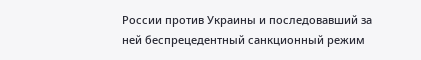России против Украины и последовавший за ней беспрецедентный санкционный режим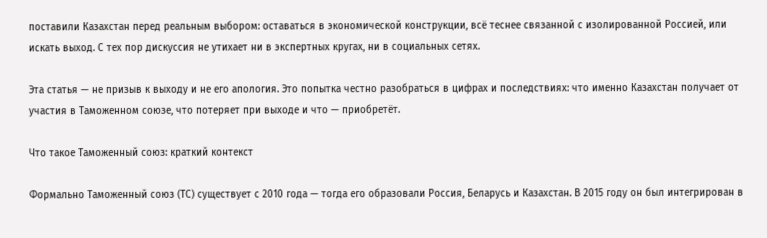поставили Казахстан перед реальным выбором: оставаться в экономической конструкции, всё теснее связанной с изолированной Россией, или искать выход. С тех пор дискуссия не утихает ни в экспертных кругах, ни в социальных сетях.

Эта статья — не призыв к выходу и не его апология. Это попытка честно разобраться в цифрах и последствиях: что именно Казахстан получает от участия в Таможенном союзе, что потеряет при выходе и что — приобретёт.

Что такое Таможенный союз: краткий контекст

Формально Таможенный союз (ТС) существует с 2010 года — тогда его образовали Россия, Беларусь и Казахстан. В 2015 году он был интегрирован в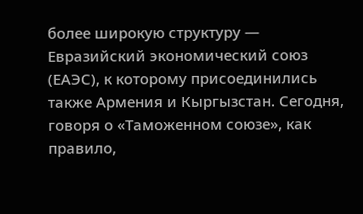более широкую структуру — Евразийский экономический союз (ЕАЭС), к которому присоединились также Армения и Кыргызстан. Сегодня, говоря о «Таможенном союзе», как правило,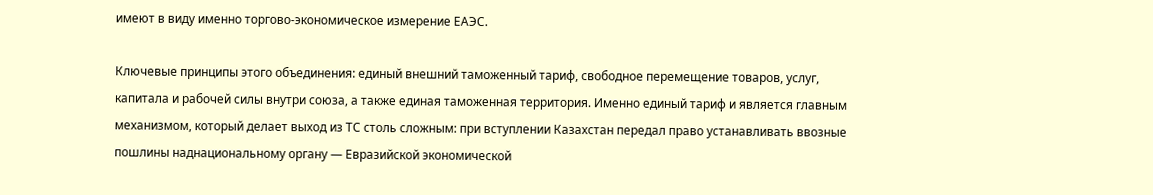имеют в виду именно торгово-экономическое измерение ЕАЭС.

Ключевые принципы этого объединения: единый внешний таможенный тариф, свободное перемещение товаров, услуг, капитала и рабочей силы внутри союза, а также единая таможенная территория. Именно единый тариф и является главным механизмом, который делает выход из ТС столь сложным: при вступлении Казахстан передал право устанавливать ввозные пошлины наднациональному органу — Евразийской экономической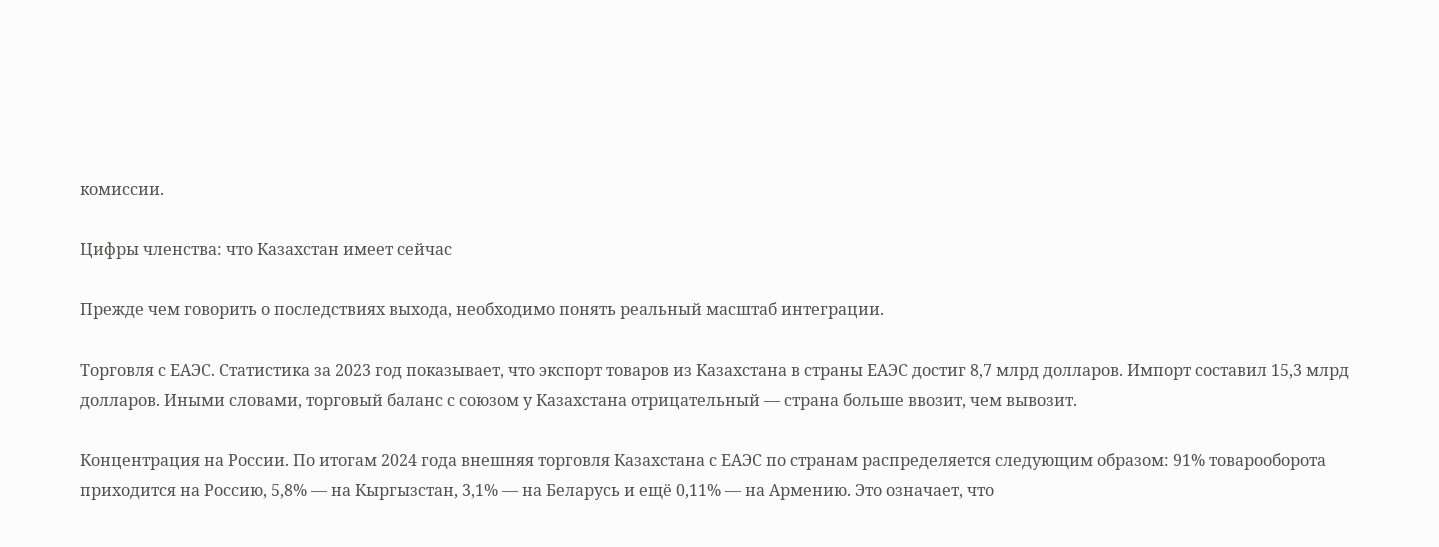комиссии.

Цифры членства: что Казахстан имеет сейчас

Прежде чем говорить о последствиях выхода, необходимо понять реальный масштаб интеграции.

Торговля с ЕАЭС. Статистика за 2023 год показывает, что экспорт товаров из Казахстана в страны ЕАЭС достиг 8,7 млрд долларов. Импорт составил 15,3 млрд долларов. Иными словами, торговый баланс с союзом у Казахстана отрицательный — страна больше ввозит, чем вывозит.

Концентрация на России. По итогам 2024 года внешняя торговля Казахстана с ЕАЭС по странам распределяется следующим образом: 91% товарооборота приходится на Россию, 5,8% — на Кыргызстан, 3,1% — на Беларусь и ещё 0,11% — на Армению. Это означает, что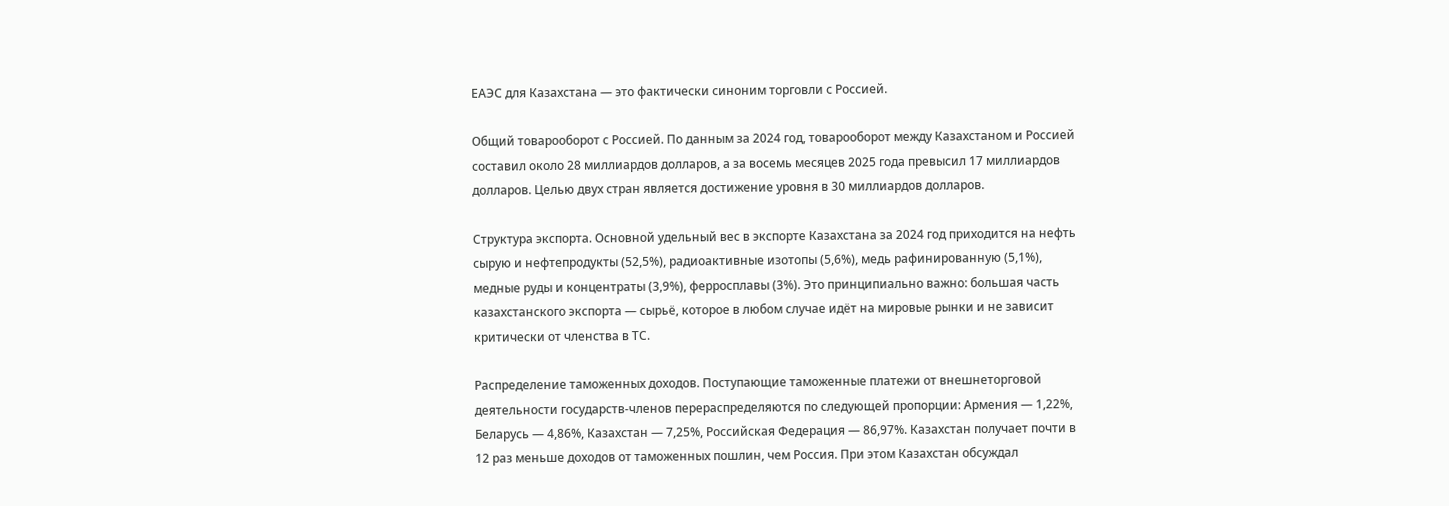ЕАЭС для Казахстана — это фактически синоним торговли с Россией.

Общий товарооборот с Россией. По данным за 2024 год, товарооборот между Казахстаном и Россией составил около 28 миллиардов долларов, а за восемь месяцев 2025 года превысил 17 миллиардов долларов. Целью двух стран является достижение уровня в 30 миллиардов долларов.

Структура экспорта. Основной удельный вес в экспорте Казахстана за 2024 год приходится на нефть сырую и нефтепродукты (52,5%), радиоактивные изотопы (5,6%), медь рафинированную (5,1%), медные руды и концентраты (3,9%), ферросплавы (3%). Это принципиально важно: большая часть казахстанского экспорта — сырьё, которое в любом случае идёт на мировые рынки и не зависит критически от членства в ТС.

Распределение таможенных доходов. Поступающие таможенные платежи от внешнеторговой деятельности государств-членов перераспределяются по следующей пропорции: Армения — 1,22%, Беларусь — 4,86%, Казахстан — 7,25%, Российская Федерация — 86,97%. Казахстан получает почти в 12 раз меньше доходов от таможенных пошлин, чем Россия. При этом Казахстан обсуждал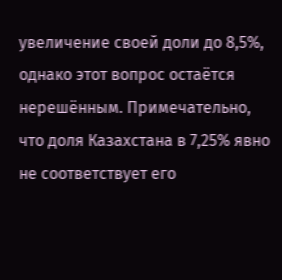увеличение своей доли до 8,5%, однако этот вопрос остаётся нерешённым. Примечательно, что доля Казахстана в 7,25% явно не соответствует его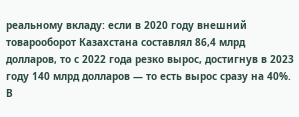реальному вкладу: если в 2020 году внешний товарооборот Казахстана составлял 86,4 млрд долларов, то с 2022 года резко вырос, достигнув в 2023 году 140 млрд долларов — то есть вырос сразу на 40%. В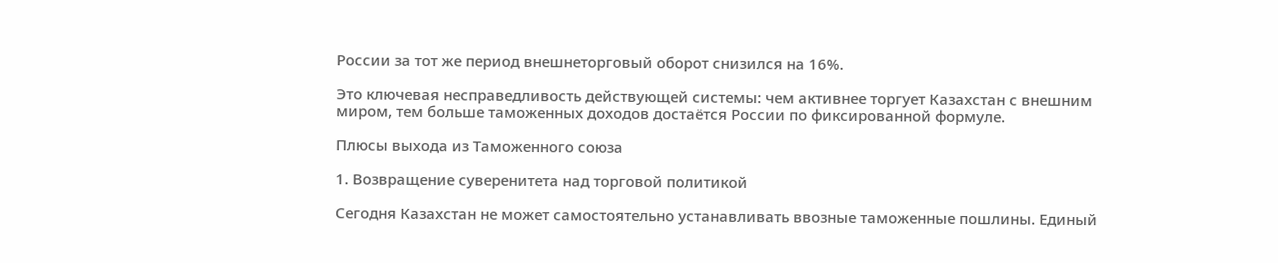России за тот же период внешнеторговый оборот снизился на 16%.

Это ключевая несправедливость действующей системы: чем активнее торгует Казахстан с внешним миром, тем больше таможенных доходов достаётся России по фиксированной формуле.

Плюсы выхода из Таможенного союза

1. Возвращение суверенитета над торговой политикой

Сегодня Казахстан не может самостоятельно устанавливать ввозные таможенные пошлины. Единый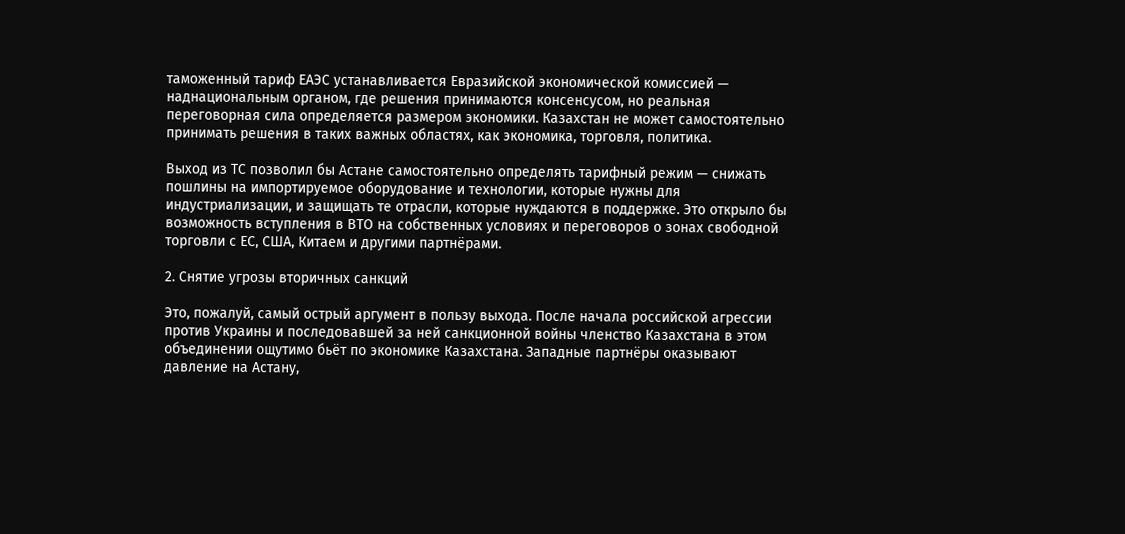таможенный тариф ЕАЭС устанавливается Евразийской экономической комиссией — наднациональным органом, где решения принимаются консенсусом, но реальная переговорная сила определяется размером экономики. Казахстан не может самостоятельно принимать решения в таких важных областях, как экономика, торговля, политика.

Выход из ТС позволил бы Астане самостоятельно определять тарифный режим — снижать пошлины на импортируемое оборудование и технологии, которые нужны для индустриализации, и защищать те отрасли, которые нуждаются в поддержке. Это открыло бы возможность вступления в ВТО на собственных условиях и переговоров о зонах свободной торговли с ЕС, США, Китаем и другими партнёрами.

2. Снятие угрозы вторичных санкций

Это, пожалуй, самый острый аргумент в пользу выхода. После начала российской агрессии против Украины и последовавшей за ней санкционной войны членство Казахстана в этом объединении ощутимо бьёт по экономике Казахстана. Западные партнёры оказывают давление на Астану,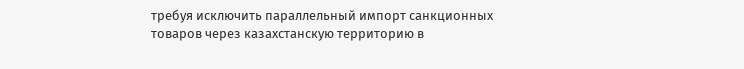требуя исключить параллельный импорт санкционных товаров через казахстанскую территорию в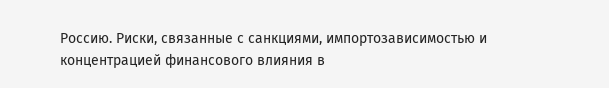Россию. Риски, связанные с санкциями, импортозависимостью и концентрацией финансового влияния в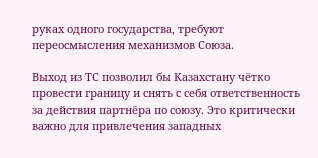руках одного государства, требуют переосмысления механизмов Союза.

Выход из ТС позволил бы Казахстану чётко провести границу и снять с себя ответственность за действия партнёра по союзу. Это критически важно для привлечения западных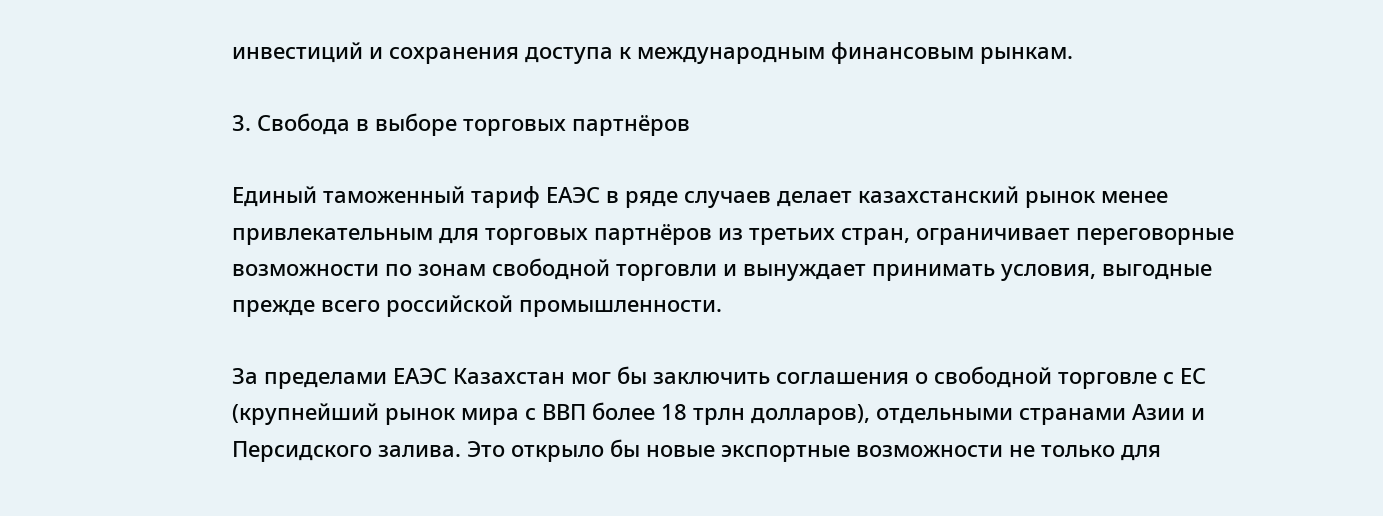инвестиций и сохранения доступа к международным финансовым рынкам.

3. Свобода в выборе торговых партнёров

Единый таможенный тариф ЕАЭС в ряде случаев делает казахстанский рынок менее привлекательным для торговых партнёров из третьих стран, ограничивает переговорные возможности по зонам свободной торговли и вынуждает принимать условия, выгодные прежде всего российской промышленности.

За пределами ЕАЭС Казахстан мог бы заключить соглашения о свободной торговле с ЕС (крупнейший рынок мира с ВВП более 18 трлн долларов), отдельными странами Азии и Персидского залива. Это открыло бы новые экспортные возможности не только для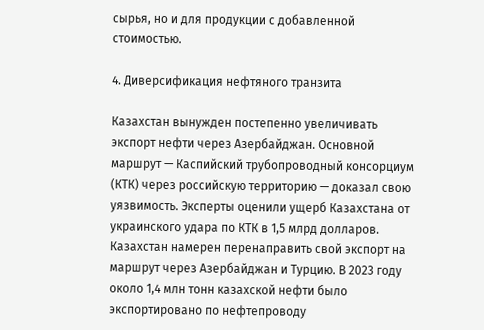сырья, но и для продукции с добавленной стоимостью.

4. Диверсификация нефтяного транзита

Казахстан вынужден постепенно увеличивать экспорт нефти через Азербайджан. Основной маршрут — Каспийский трубопроводный консорциум (КТК) через российскую территорию — доказал свою уязвимость. Эксперты оценили ущерб Казахстана от украинского удара по КТК в 1,5 млрд долларов. Казахстан намерен перенаправить свой экспорт на маршрут через Азербайджан и Турцию. В 2023 году около 1,4 млн тонн казахской нефти было экспортировано по нефтепроводу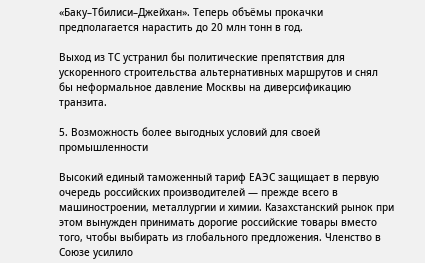«Баку–Тбилиси–Джейхан». Теперь объёмы прокачки предполагается нарастить до 20 млн тонн в год.

Выход из ТС устранил бы политические препятствия для ускоренного строительства альтернативных маршрутов и снял бы неформальное давление Москвы на диверсификацию транзита.

5. Возможность более выгодных условий для своей промышленности

Высокий единый таможенный тариф ЕАЭС защищает в первую очередь российских производителей — прежде всего в машиностроении, металлургии и химии. Казахстанский рынок при этом вынужден принимать дорогие российские товары вместо того, чтобы выбирать из глобального предложения. Членство в Союзе усилило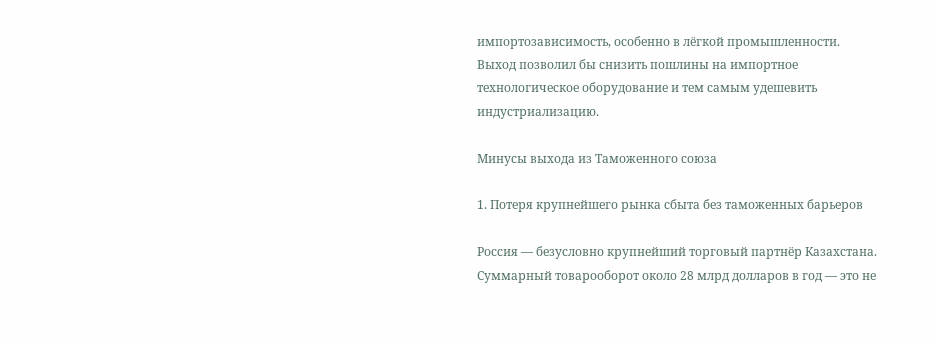импортозависимость, особенно в лёгкой промышленности. Выход позволил бы снизить пошлины на импортное технологическое оборудование и тем самым удешевить индустриализацию.

Минусы выхода из Таможенного союза

1. Потеря крупнейшего рынка сбыта без таможенных барьеров

Россия — безусловно крупнейший торговый партнёр Казахстана. Суммарный товарооборот около 28 млрд долларов в год — это не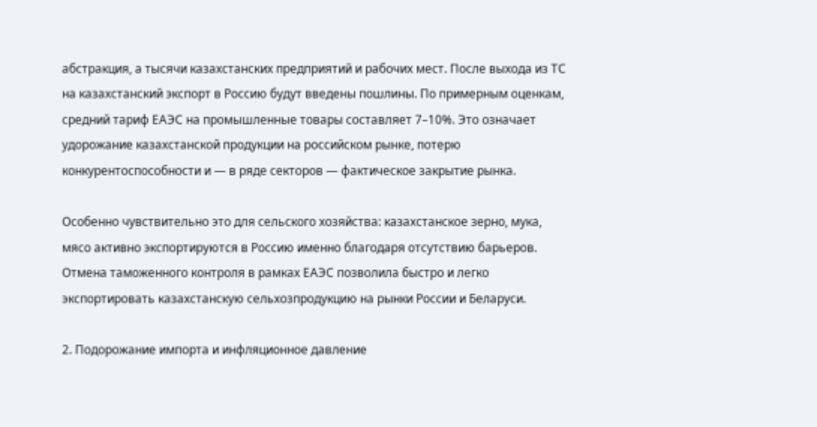абстракция, а тысячи казахстанских предприятий и рабочих мест. После выхода из ТС на казахстанский экспорт в Россию будут введены пошлины. По примерным оценкам, средний тариф ЕАЭС на промышленные товары составляет 7–10%. Это означает удорожание казахстанской продукции на российском рынке, потерю конкурентоспособности и — в ряде секторов — фактическое закрытие рынка.

Особенно чувствительно это для сельского хозяйства: казахстанское зерно, мука, мясо активно экспортируются в Россию именно благодаря отсутствию барьеров. Отмена таможенного контроля в рамках ЕАЭС позволила быстро и легко экспортировать казахстанскую сельхозпродукцию на рынки России и Беларуси.

2. Подорожание импорта и инфляционное давление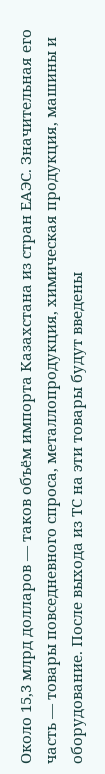Около 15,3 млрд долларов — таков объём импорта Казахстана из стран ЕАЭС. Значительная его часть — товары повседневного спроса, металлопродукция, химическая продукция, машины и оборудование. После выхода из ТС на эти товары будут введены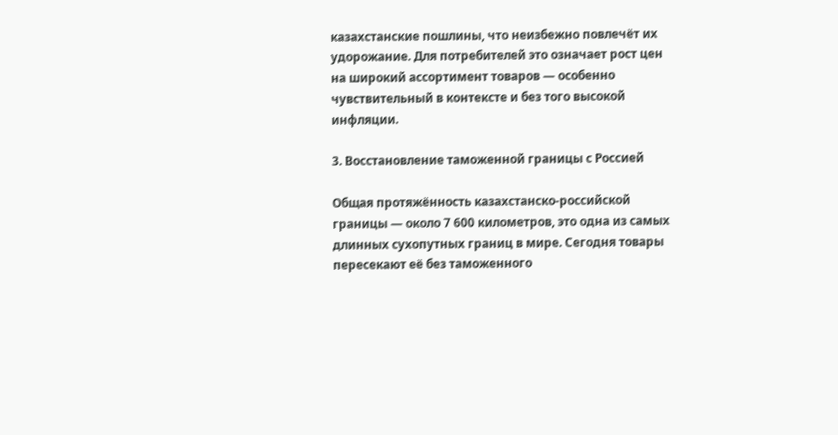казахстанские пошлины, что неизбежно повлечёт их удорожание. Для потребителей это означает рост цен на широкий ассортимент товаров — особенно чувствительный в контексте и без того высокой инфляции.

3. Восстановление таможенной границы с Россией

Общая протяжённость казахстанско-российской границы — около 7 600 километров, это одна из самых длинных сухопутных границ в мире. Сегодня товары пересекают её без таможенного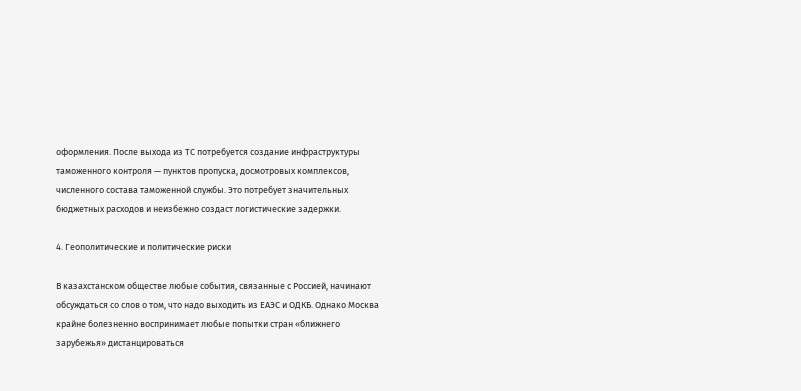оформления. После выхода из ТС потребуется создание инфраструктуры таможенного контроля — пунктов пропуска, досмотровых комплексов, численного состава таможенной службы. Это потребует значительных бюджетных расходов и неизбежно создаст логистические задержки.

4. Геополитические и политические риски

В казахстанском обществе любые события, связанные с Россией, начинают обсуждаться со слов о том, что надо выходить из ЕАЭС и ОДКБ. Однако Москва крайне болезненно воспринимает любые попытки стран «ближнего зарубежья» дистанцироваться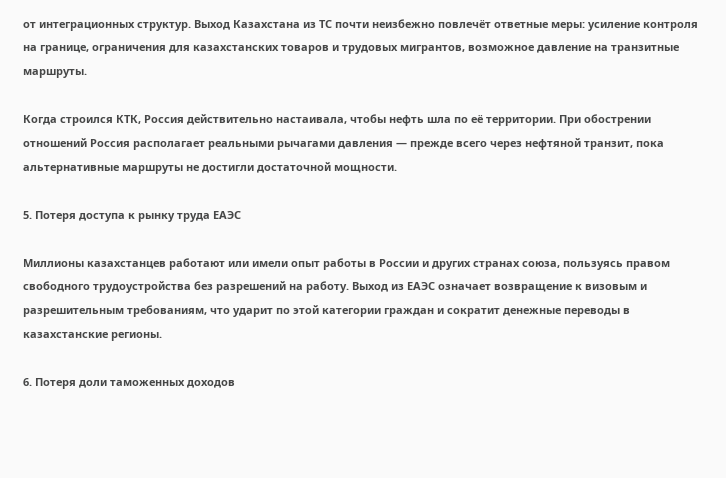от интеграционных структур. Выход Казахстана из ТС почти неизбежно повлечёт ответные меры: усиление контроля на границе, ограничения для казахстанских товаров и трудовых мигрантов, возможное давление на транзитные маршруты.

Когда строился КТК, Россия действительно настаивала, чтобы нефть шла по её территории. При обострении отношений Россия располагает реальными рычагами давления — прежде всего через нефтяной транзит, пока альтернативные маршруты не достигли достаточной мощности.

5. Потеря доступа к рынку труда ЕАЭС

Миллионы казахстанцев работают или имели опыт работы в России и других странах союза, пользуясь правом свободного трудоустройства без разрешений на работу. Выход из ЕАЭС означает возвращение к визовым и разрешительным требованиям, что ударит по этой категории граждан и сократит денежные переводы в казахстанские регионы.

6. Потеря доли таможенных доходов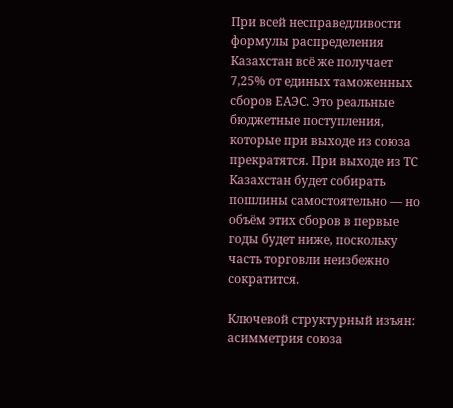При всей несправедливости формулы распределения Казахстан всё же получает 7,25% от единых таможенных сборов ЕАЭС. Это реальные бюджетные поступления, которые при выходе из союза прекратятся. При выходе из ТС Казахстан будет собирать пошлины самостоятельно — но объём этих сборов в первые годы будет ниже, поскольку часть торговли неизбежно сократится.

Ключевой структурный изъян: асимметрия союза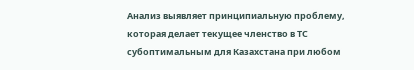Анализ выявляет принципиальную проблему, которая делает текущее членство в ТС субоптимальным для Казахстана при любом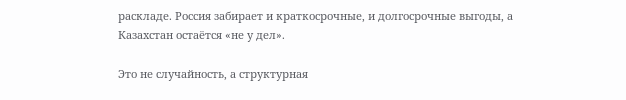раскладе. Россия забирает и краткосрочные, и долгосрочные выгоды, а Казахстан остаётся «не у дел».

Это не случайность, а структурная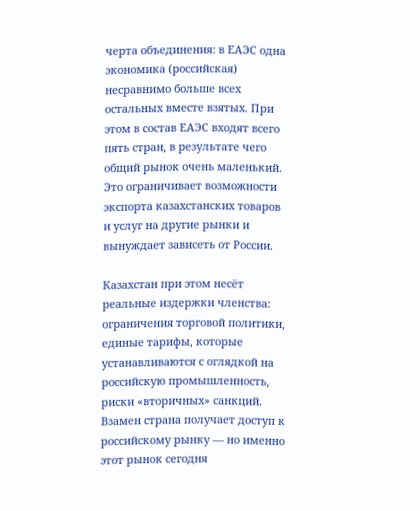черта объединения: в ЕАЭС одна экономика (российская) несравнимо больше всех остальных вместе взятых. При этом в состав ЕАЭС входят всего пять стран, в результате чего общий рынок очень маленький. Это ограничивает возможности экспорта казахстанских товаров и услуг на другие рынки и вынуждает зависеть от России.

Казахстан при этом несёт реальные издержки членства: ограничения торговой политики, единые тарифы, которые устанавливаются с оглядкой на российскую промышленность, риски «вторичных» санкций. Взамен страна получает доступ к российскому рынку — но именно этот рынок сегодня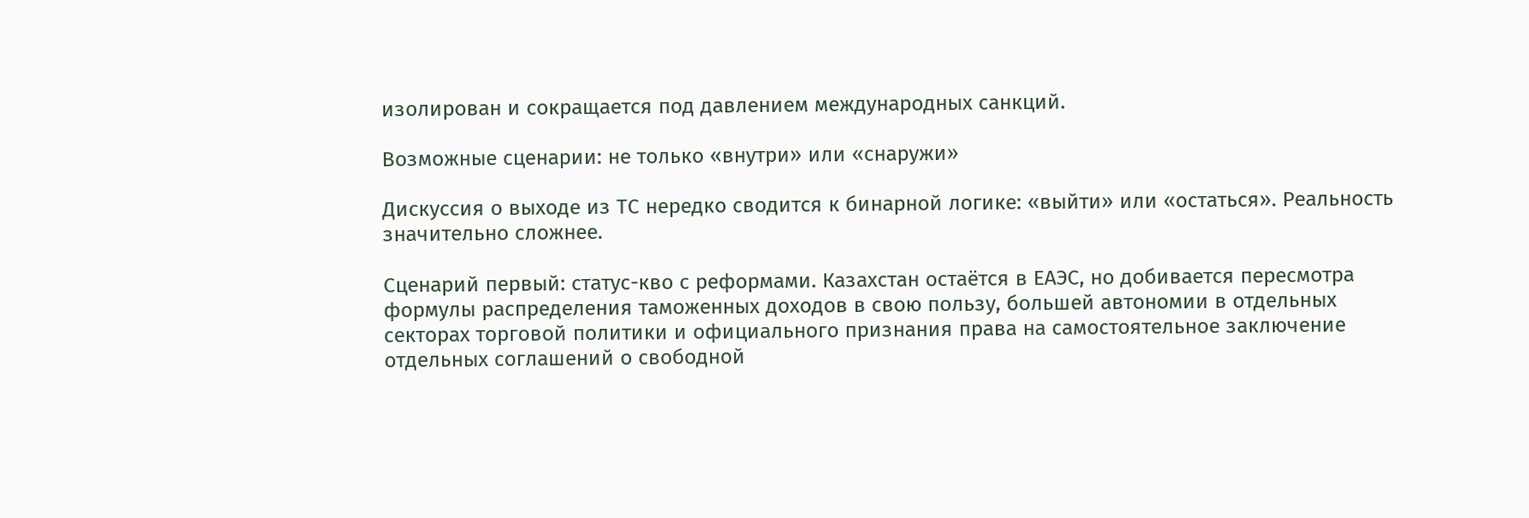изолирован и сокращается под давлением международных санкций.

Возможные сценарии: не только «внутри» или «снаружи»

Дискуссия о выходе из ТС нередко сводится к бинарной логике: «выйти» или «остаться». Реальность значительно сложнее.

Сценарий первый: статус-кво с реформами. Казахстан остаётся в ЕАЭС, но добивается пересмотра формулы распределения таможенных доходов в свою пользу, большей автономии в отдельных секторах торговой политики и официального признания права на самостоятельное заключение отдельных соглашений о свободной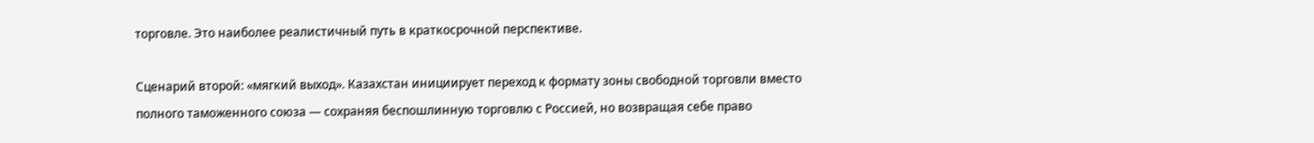торговле. Это наиболее реалистичный путь в краткосрочной перспективе.

Сценарий второй: «мягкий выход». Казахстан инициирует переход к формату зоны свободной торговли вместо полного таможенного союза — сохраняя беспошлинную торговлю с Россией, но возвращая себе право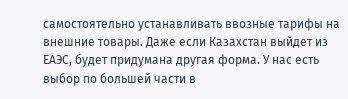самостоятельно устанавливать ввозные тарифы на внешние товары. Даже если Казахстан выйдет из ЕАЭС, будет придумана другая форма. У нас есть выбор по большей части в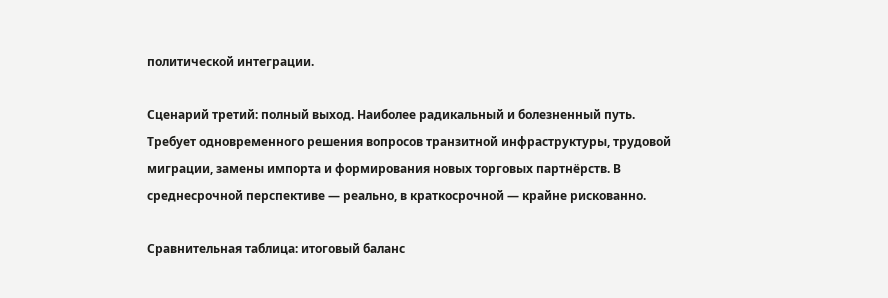политической интеграции.

Сценарий третий: полный выход. Наиболее радикальный и болезненный путь. Требует одновременного решения вопросов транзитной инфраструктуры, трудовой миграции, замены импорта и формирования новых торговых партнёрств. В среднесрочной перспективе — реально, в краткосрочной — крайне рискованно.

Сравнительная таблица: итоговый баланс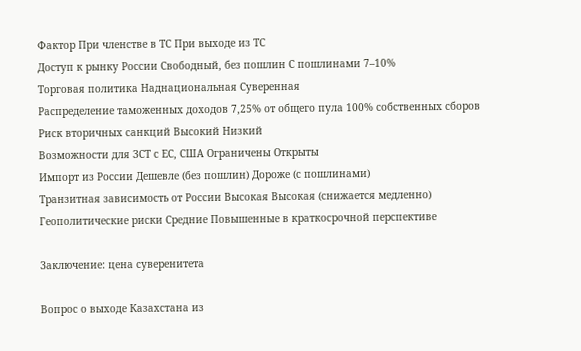Фактор При членстве в ТС При выходе из ТС
Доступ к рынку России Свободный, без пошлин С пошлинами 7–10%
Торговая политика Наднациональная Суверенная
Распределение таможенных доходов 7,25% от общего пула 100% собственных сборов
Риск вторичных санкций Высокий Низкий
Возможности для ЗСТ с ЕС, США Ограничены Открыты
Импорт из России Дешевле (без пошлин) Дороже (с пошлинами)
Транзитная зависимость от России Высокая Высокая (снижается медленно)
Геополитические риски Средние Повышенные в краткосрочной перспективе

Заключение: цена суверенитета

Вопрос о выходе Казахстана из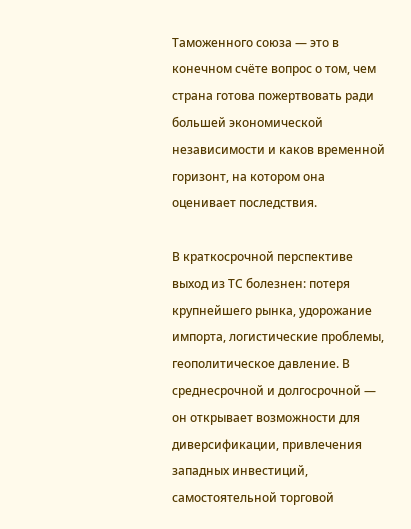Таможенного союза — это в конечном счёте вопрос о том, чем страна готова пожертвовать ради большей экономической независимости и каков временной горизонт, на котором она оценивает последствия.

В краткосрочной перспективе выход из ТС болезнен: потеря крупнейшего рынка, удорожание импорта, логистические проблемы, геополитическое давление. В среднесрочной и долгосрочной — он открывает возможности для диверсификации, привлечения западных инвестиций, самостоятельной торговой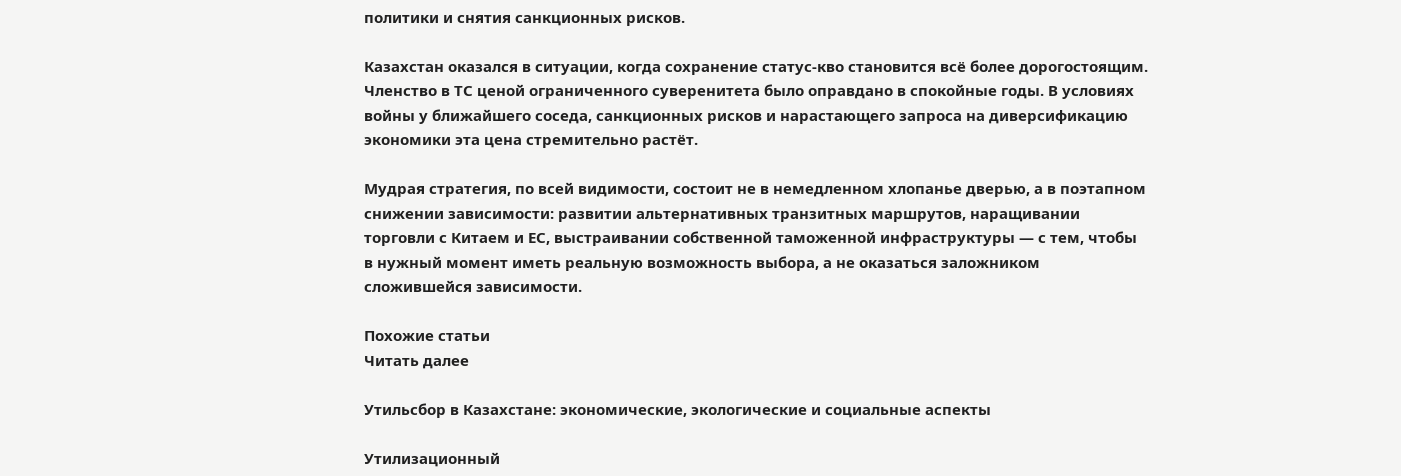политики и снятия санкционных рисков.

Казахстан оказался в ситуации, когда сохранение статус-кво становится всё более дорогостоящим. Членство в ТС ценой ограниченного суверенитета было оправдано в спокойные годы. В условиях войны у ближайшего соседа, санкционных рисков и нарастающего запроса на диверсификацию экономики эта цена стремительно растёт.

Мудрая стратегия, по всей видимости, состоит не в немедленном хлопанье дверью, а в поэтапном снижении зависимости: развитии альтернативных транзитных маршрутов, наращивании торговли с Китаем и ЕС, выстраивании собственной таможенной инфраструктуры — с тем, чтобы в нужный момент иметь реальную возможность выбора, а не оказаться заложником сложившейся зависимости.

Похожие статьи
Читать далее

Утильсбор в Казахстане: экономические, экологические и социальные аспекты

Утилизационный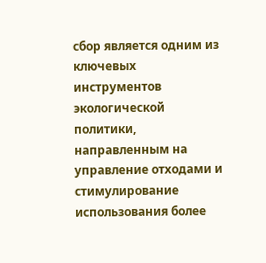сбор является одним из ключевых инструментов экологической политики, направленным на управление отходами и стимулирование использования более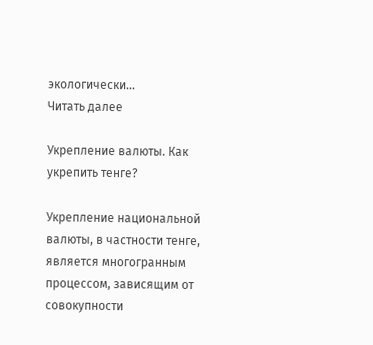экологически…
Читать далее

Укрепление валюты. Как укрепить тенге?

Укрепление национальной валюты, в частности тенге, является многогранным процессом, зависящим от совокупности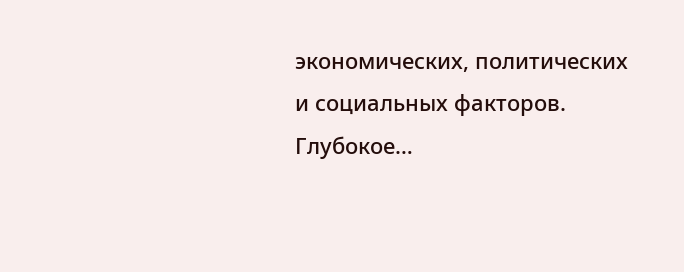экономических, политических и социальных факторов. Глубокое…